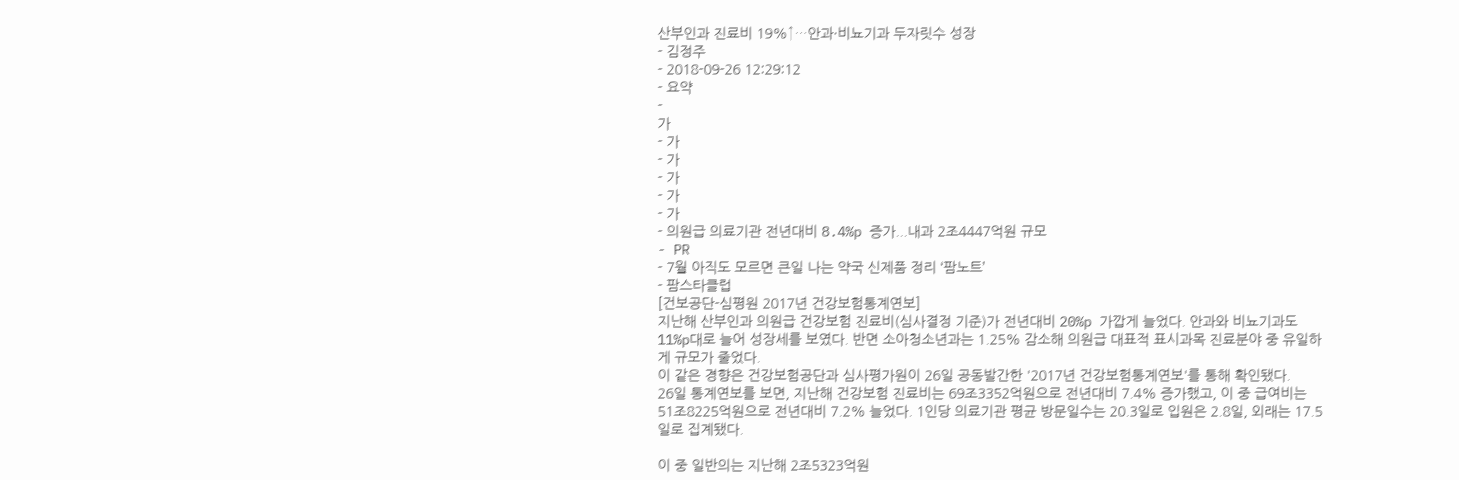산부인과 진료비 19%↑…안과·비뇨기과 두자릿수 성장
- 김정주
- 2018-09-26 12:29:12
- 요약
-
가
- 가
- 가
- 가
- 가
- 가
- 의원급 의료기관 전년대비 8.4%p 증가...내과 2조4447억원 규모
- PR
- 7월 아직도 모르면 큰일 나는 약국 신제품 정리 ‘팜노트’
- 팜스타클럽
[건보공단-심평원 2017년 건강보험통계연보]
지난해 산부인과 의원급 건강보험 진료비(심사결정 기준)가 전년대비 20%p 가깝게 늘었다. 안과와 비뇨기과도 11%p대로 늘어 성장세를 보였다. 반면 소아청소년과는 1.25% 감소해 의원급 대표적 표시과목 진료분야 중 유일하게 규모가 줄었다.
이 같은 경향은 건강보험공단과 심사평가원이 26일 공동발간한 '2017년 건강보험통계연보'를 통해 확인됐다.
26일 통계연보를 보면, 지난해 건강보험 진료비는 69조3352억원으로 전년대비 7.4% 증가했고, 이 중 급여비는 51조8225억원으로 전년대비 7.2% 늘었다. 1인당 의료기관 평균 방문일수는 20.3일로 입원은 2.8일, 외래는 17.5일로 집계됐다.

이 중 일반의는 지난해 2조5323억원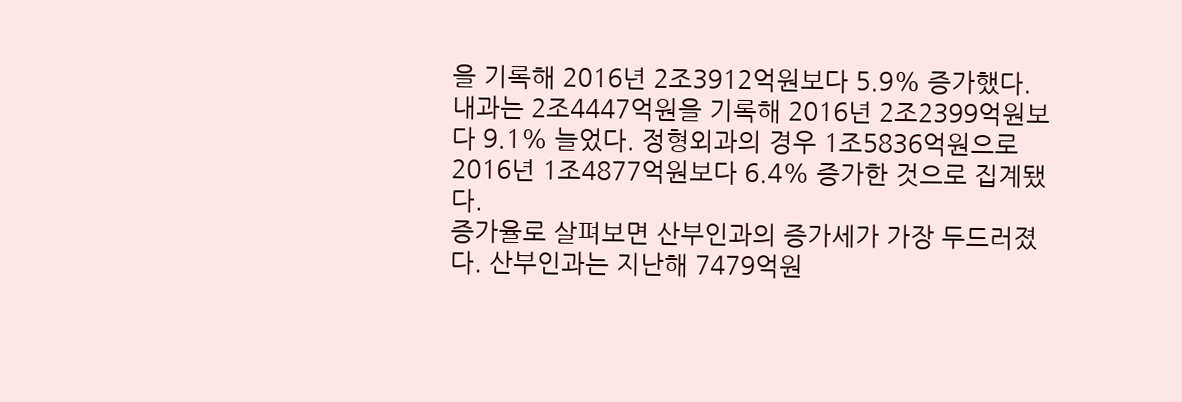을 기록해 2016년 2조3912억원보다 5.9% 증가했다. 내과는 2조4447억원을 기록해 2016년 2조2399억원보다 9.1% 늘었다. 정형외과의 경우 1조5836억원으로 2016년 1조4877억원보다 6.4% 증가한 것으로 집계됐다.
증가율로 살펴보면 산부인과의 증가세가 가장 두드러졌다. 산부인과는 지난해 7479억원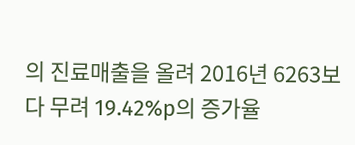의 진료매출을 올려 2016년 6263보다 무려 19.42%p의 증가율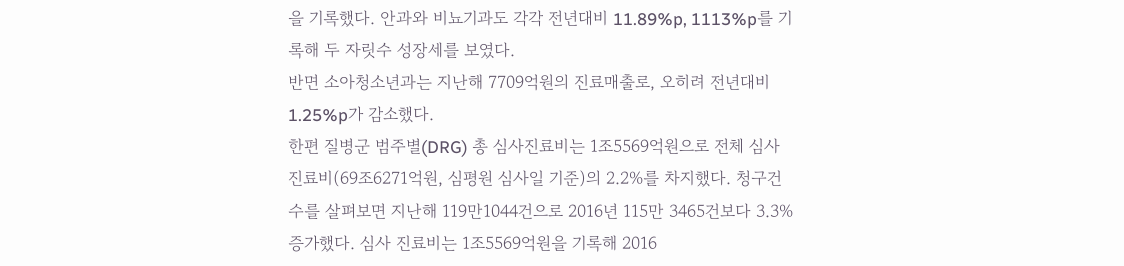을 기록했다. 안과와 비뇨기과도 각각 전년대비 11.89%p, 1113%p를 기록해 두 자릿수 성장세를 보였다.
반면 소아청소년과는 지난해 7709억원의 진료매출로, 오히려 전년대비 1.25%p가 감소했다.
한편 질병군 범주별(DRG) 총 심사진료비는 1조5569억원으로 전체 심사진료비(69조6271억원, 심평원 심사일 기준)의 2.2%를 차지했다. 청구건수를 살펴보면 지난해 119만1044건으로 2016년 115만 3465건보다 3.3% 증가했다. 심사 진료비는 1조5569억원을 기록해 2016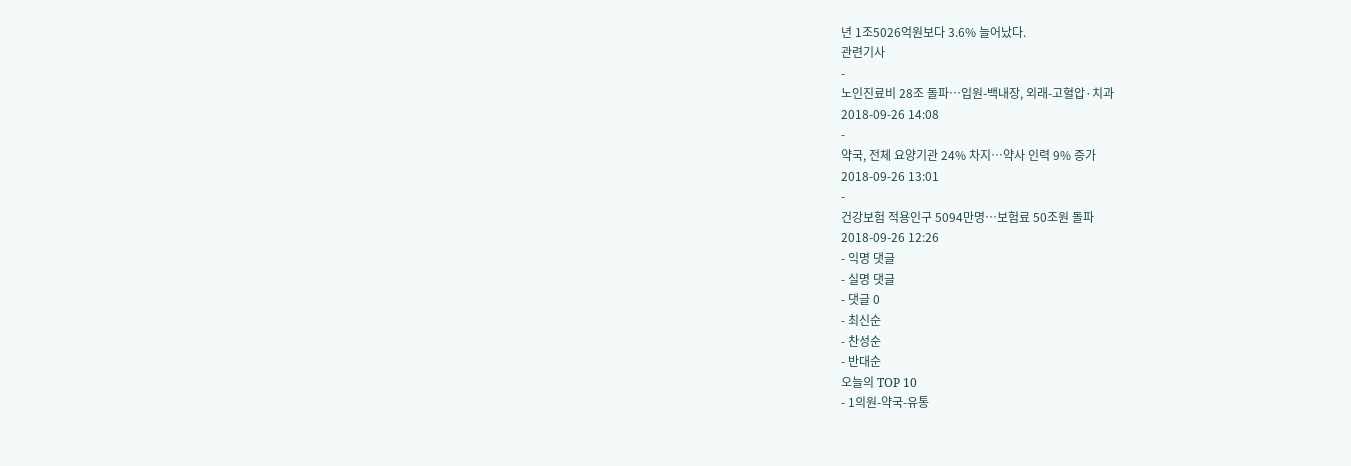년 1조5026억원보다 3.6% 늘어났다.
관련기사
-
노인진료비 28조 돌파…입원-백내장, 외래-고혈압·치과
2018-09-26 14:08
-
약국, 전체 요양기관 24% 차지…약사 인력 9% 증가
2018-09-26 13:01
-
건강보험 적용인구 5094만명…보험료 50조원 돌파
2018-09-26 12:26
- 익명 댓글
- 실명 댓글
- 댓글 0
- 최신순
- 찬성순
- 반대순
오늘의 TOP 10
- 1의원-약국-유통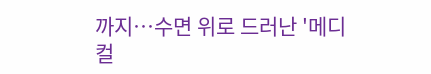까지…수면 위로 드러난 '메디컬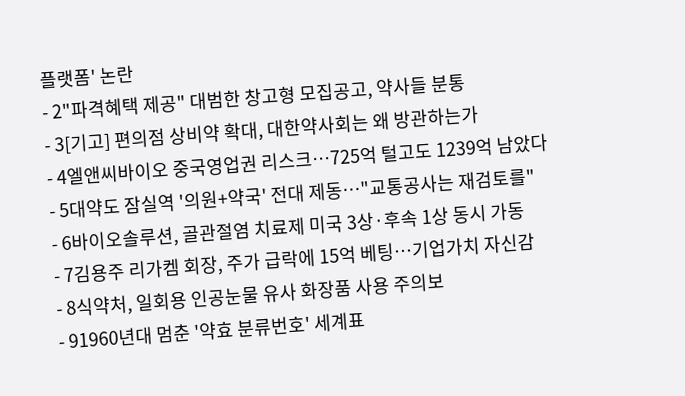플랫폼' 논란
- 2"파격혜택 제공" 대범한 창고형 모집공고, 약사들 분통
- 3[기고] 편의점 상비약 확대, 대한약사회는 왜 방관하는가
- 4엘앤씨바이오 중국영업권 리스크…725억 털고도 1239억 남았다
- 5대약도 잠실역 '의원+약국' 전대 제동…"교통공사는 재검토를"
- 6바이오솔루션, 골관절염 치료제 미국 3상·후속 1상 동시 가동
- 7김용주 리가켐 회장, 주가 급락에 15억 베팅…기업가치 자신감
- 8식약처, 일회용 인공눈물 유사 화장품 사용 주의보
- 91960년대 멈춘 '약효 분류번호' 세계표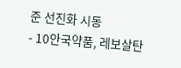준 선진화 시동
- 10안국약품, 레보살탄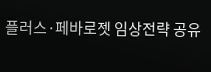플러스·페바로젯 임상전략 공유